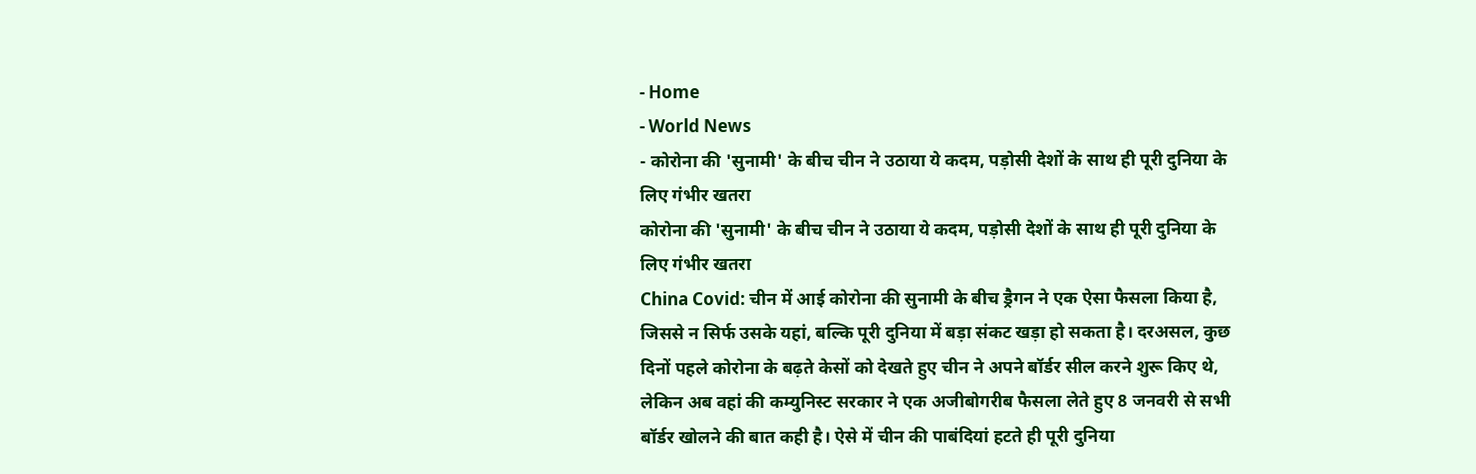- Home
- World News
- कोरोना की 'सुनामी' के बीच चीन ने उठाया ये कदम, पड़ोसी देशों के साथ ही पूरी दुनिया के लिए गंभीर खतरा
कोरोना की 'सुनामी' के बीच चीन ने उठाया ये कदम, पड़ोसी देशों के साथ ही पूरी दुनिया के लिए गंभीर खतरा
China Covid: चीन में आई कोरोना की सुनामी के बीच ड्रैगन ने एक ऐसा फैसला किया है, जिससे न सिर्फ उसके यहां, बल्कि पूरी दुनिया में बड़ा संकट खड़ा हो सकता है। दरअसल, कुछ दिनों पहले कोरोना के बढ़ते केसों को देखते हुए चीन ने अपने बॉर्डर सील करने शुरू किए थे, लेकिन अब वहां की कम्युनिस्ट सरकार ने एक अजीबोगरीब फैसला लेते हुए 8 जनवरी से सभी बॉर्डर खोलने की बात कही है। ऐसे में चीन की पाबंदियां हटते ही पूरी दुनिया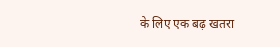के लिए एक बढ़ खतरा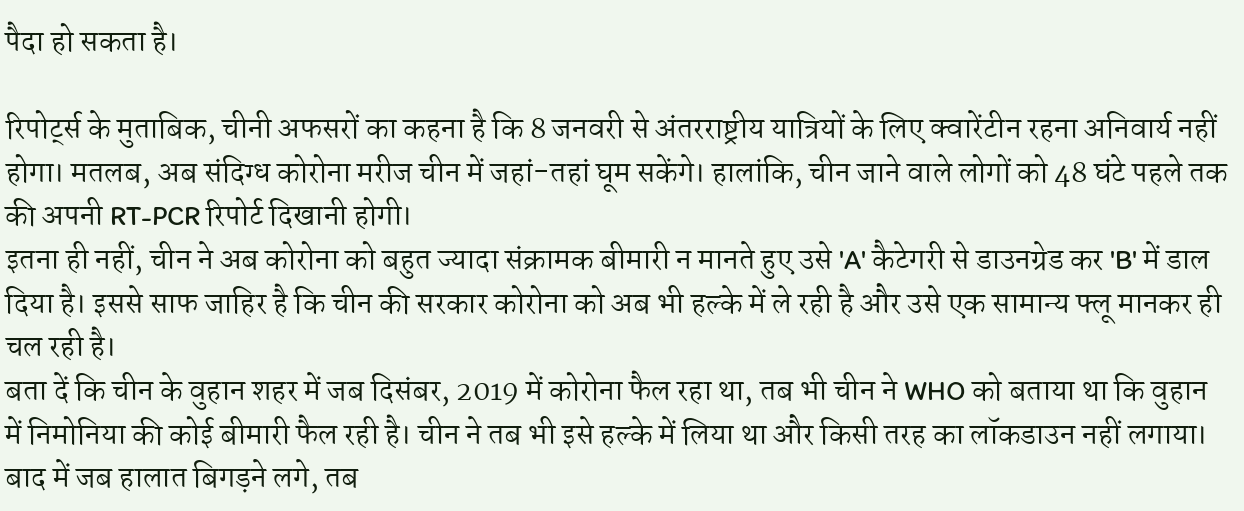पैदा हो सकता है।

रिपोर्ट्स के मुताबिक, चीनी अफसरों का कहना है कि 8 जनवरी से अंतरराष्ट्रीय यात्रियों के लिए क्वारेंटीन रहना अनिवार्य नहीं होगा। मतलब, अब संदिग्ध कोरोना मरीज चीन में जहां-तहां घूम सकेंगे। हालांकि, चीन जाने वाले लोगों को 48 घंटे पहले तक की अपनी RT-PCR रिपोर्ट दिखानी होगी।
इतना ही नहीं, चीन ने अब कोरोना को बहुत ज्यादा संक्रामक बीमारी न मानते हुए उसे 'A' कैटेगरी से डाउनग्रेड कर 'B' में डाल दिया है। इससे साफ जाहिर है कि चीन की सरकार कोरोना को अब भी हल्के में ले रही है और उसे एक सामान्य फ्लू मानकर ही चल रही है।
बता दें कि चीन के वुहान शहर में जब दिसंबर, 2019 में कोरोना फैल रहा था, तब भी चीन ने WHO को बताया था कि वुहान में निमोनिया की कोई बीमारी फैल रही है। चीन ने तब भी इसे हल्के में लिया था और किसी तरह का लॉकडाउन नहीं लगाया। बाद में जब हालात बिगड़ने लगे, तब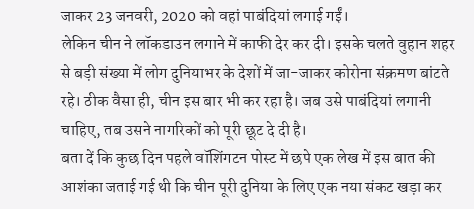जाकर 23 जनवरी, 2020 को वहां पाबंदियां लगाई गईं।
लेकिन चीन ने लॉकडाउन लगाने में काफी देर कर दी। इसके चलते वुहान शहर से बड़ी संख्या में लोग दुनियाभर के देशों में जा-जाकर कोरोना संक्रमण बांटते रहे। ठीक वैसा ही, चीन इस बार भी कर रहा है। जब उसे पाबंदियां लगानी चाहिए, तब उसने नागरिकों को पूरी छूट दे दी है।
बता दें कि कुछ दिन पहले वॉशिंगटन पोस्ट में छपे एक लेख में इस बात की आशंका जताई गई थी कि चीन पूरी दुनिया के लिए एक नया संकट खड़ा कर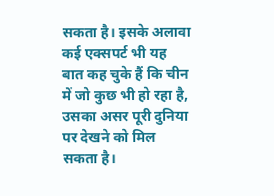सकता है। इसके अलावा कई एक्सपर्ट भी यह बात कह चुके हैं कि चीन में जो कुछ भी हो रहा है, उसका असर पूरी दुनिया पर देखने को मिल सकता है।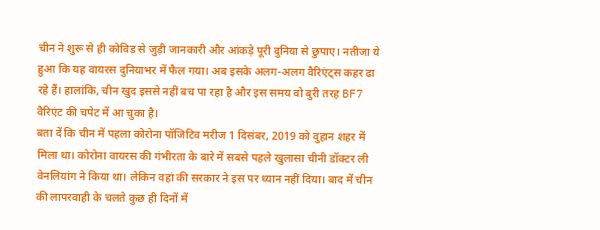चीन ने शुरू से ही कोविड से जुड़ी जानकारी और आंकड़े पूरी दुनिया से छुपाए। नतीजा ये हुआ कि यह वायरस दुनियाभर में फैल गया। अब इसके अलग-अलग वैरिएंट्स कहर ढा रहे हैं। हालांकि, चीन खुद इससे नहीं बच पा रहा है और इस समय वो बुरी तरह BF7 वैरिएंट की चपेट में आ चुका है।
बता दें कि चीन में पहला कोरोना पॉजिटिव मरीज 1 दिसंबर, 2019 को वुहान शहर में मिला था। कोरोना वायरस की गंभीरता के बारे में सबसे पहले खुलासा चीनी डॉक्टर ली वेनलियांग ने किया था। लेकिन वहां की सरकार ने इस पर ध्यान नहीं दिया। बाद में चीन की लापरवाही के चलते कुछ ही दिनों में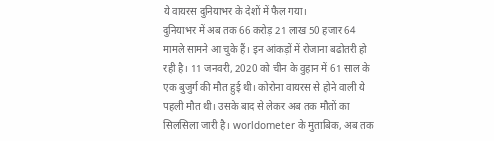ये वायरस दुनियाभर के देशों में फैल गया।
दुनियाभर में अब तक 66 करोड़ 21 लाख 50 हजार 64 मामले सामने आ चुके हैं। इन आंकड़ों में रोजाना बढोतरी हो रही है। 11 जनवरी, 2020 को चीन के वुहान में 61 साल के एक बुजुर्ग की मौत हुई थी। कोरोना वायरस से होने वाली ये पहली मौत थी। उसके बाद से लेकर अब तक मौतों का सिलसिला जारी है। worldometer के मुताबिक, अब तक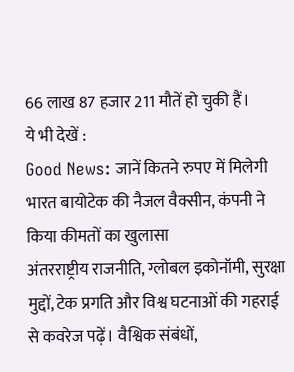66 लाख 87 हजार 211 मौतें हो चुकी हैं।
ये भी देखें :
Good News: जानें कितने रुपए में मिलेगी भारत बायोटेक की नैजल वैक्सीन, कंपनी ने किया कीमतों का खुलासा
अंतरराष्ट्रीय राजनीति, ग्लोबल इकोनॉमी, सुरक्षा मुद्दों, टेक प्रगति और विश्व घटनाओं की गहराई से कवरेज पढ़ें। वैश्विक संबंधों,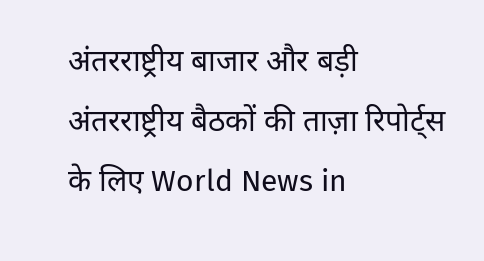अंतरराष्ट्रीय बाजार और बड़ी अंतरराष्ट्रीय बैठकों की ताज़ा रिपोर्ट्स के लिए World News in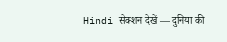Hindi सेक्शन देखें — दुनिया की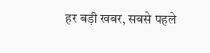हर बड़ी खबर, सबसे पहले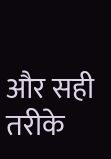और सही तरीके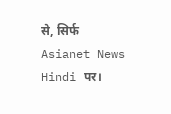से, सिर्फ Asianet News Hindi पर।